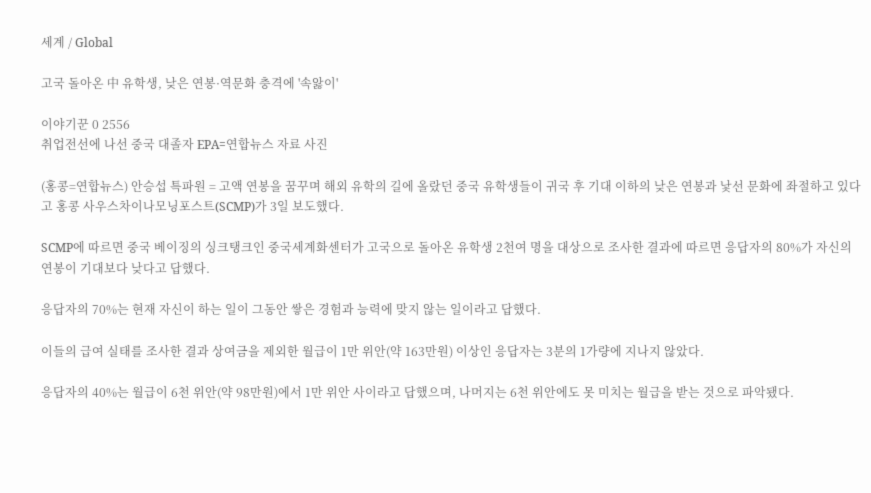세계 / Global

고국 돌아온 中 유학생, 낮은 연봉·역문화 충격에 '속앓이'

이야기꾼 0 2556
취업전선에 나선 중국 대졸자 EPA=연합뉴스 자료 사진

(홍콩=연합뉴스) 안승섭 특파원 = 고액 연봉을 꿈꾸며 해외 유학의 길에 올랐던 중국 유학생들이 귀국 후 기대 이하의 낮은 연봉과 낯선 문화에 좌절하고 있다고 홍콩 사우스차이나모닝포스트(SCMP)가 3일 보도했다.

SCMP에 따르면 중국 베이징의 싱크탱크인 중국세계화센터가 고국으로 돌아온 유학생 2천여 명을 대상으로 조사한 결과에 따르면 응답자의 80%가 자신의 연봉이 기대보다 낮다고 답했다.

응답자의 70%는 현재 자신이 하는 일이 그동안 쌓은 경험과 능력에 맞지 않는 일이라고 답했다.

이들의 급여 실태를 조사한 결과 상여금을 제외한 월급이 1만 위안(약 163만원) 이상인 응답자는 3분의 1가량에 지나지 않았다.

응답자의 40%는 월급이 6천 위안(약 98만원)에서 1만 위안 사이라고 답했으며, 나머지는 6천 위안에도 못 미치는 월급을 받는 것으로 파악됐다.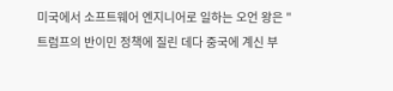미국에서 소프트웨어 엔지니어로 일하는 오언 왕은 "트럼프의 반이민 정책에 질린 데다 중국에 계신 부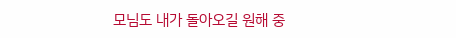모님도 내가 돌아오길 원해 중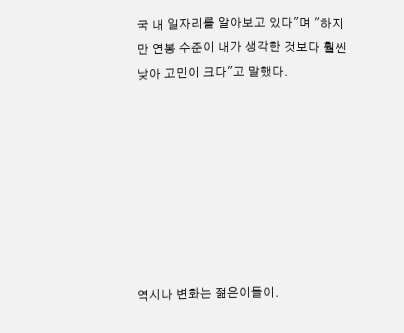국 내 일자리를 알아보고 있다"며 "하지만 연봉 수준이 내가 생각한 것보다 훨씬 낮아 고민이 크다"고 말했다.








역시나 변화는 젊은이들이.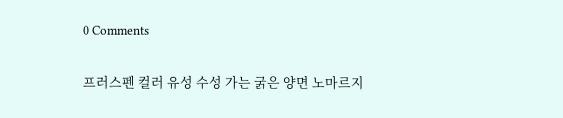0 Comments

프러스펜 컬러 유성 수성 가는 굵은 양면 노마르지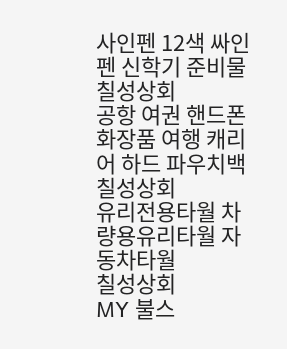사인펜 12색 싸인펜 신학기 준비물
칠성상회
공항 여권 핸드폰 화장품 여행 캐리어 하드 파우치백
칠성상회
유리전용타월 차량용유리타월 자동차타월
칠성상회
MY 불스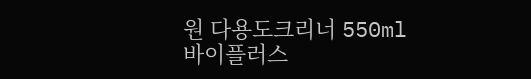원 다용도크리너 550ml
바이플러스